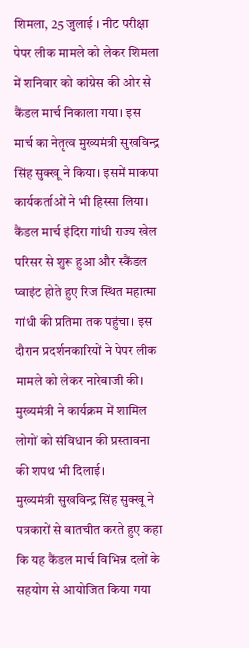शिमला, 25 जुलाई । नीट परीक्षा पेपर लीक मामले को लेकर शिमला में शनिवार को कांग्रेस की ओर से कैंडल मार्च निकाला गया। इस मार्च का नेतृत्व मुख्यमंत्री सुखविन्द्र सिंह सुक्खू ने किया। इसमें माकपा कार्यकर्ताओं ने भी हिस्सा लिया। कैंडल मार्च इंदिरा गांधी राज्य खेल परिसर से शुरू हुआ और स्कैंडल प्वाइंट होते हुए रिज स्थित महात्मा गांधी की प्रतिमा तक पहुंचा। इस दौरान प्रदर्शनकारियों ने पेपर लीक मामले को लेकर नारेबाजी की। मुख्यमंत्री ने कार्यक्रम में शामिल लोगों को संविधान की प्रस्तावना की शपथ भी दिलाई।
मुख्यमंत्री सुखविन्द्र सिंह सुक्खू ने पत्रकारों से बातचीत करते हुए कहा कि यह कैंडल मार्च विभिन्न दलों के सहयोग से आयोजित किया गया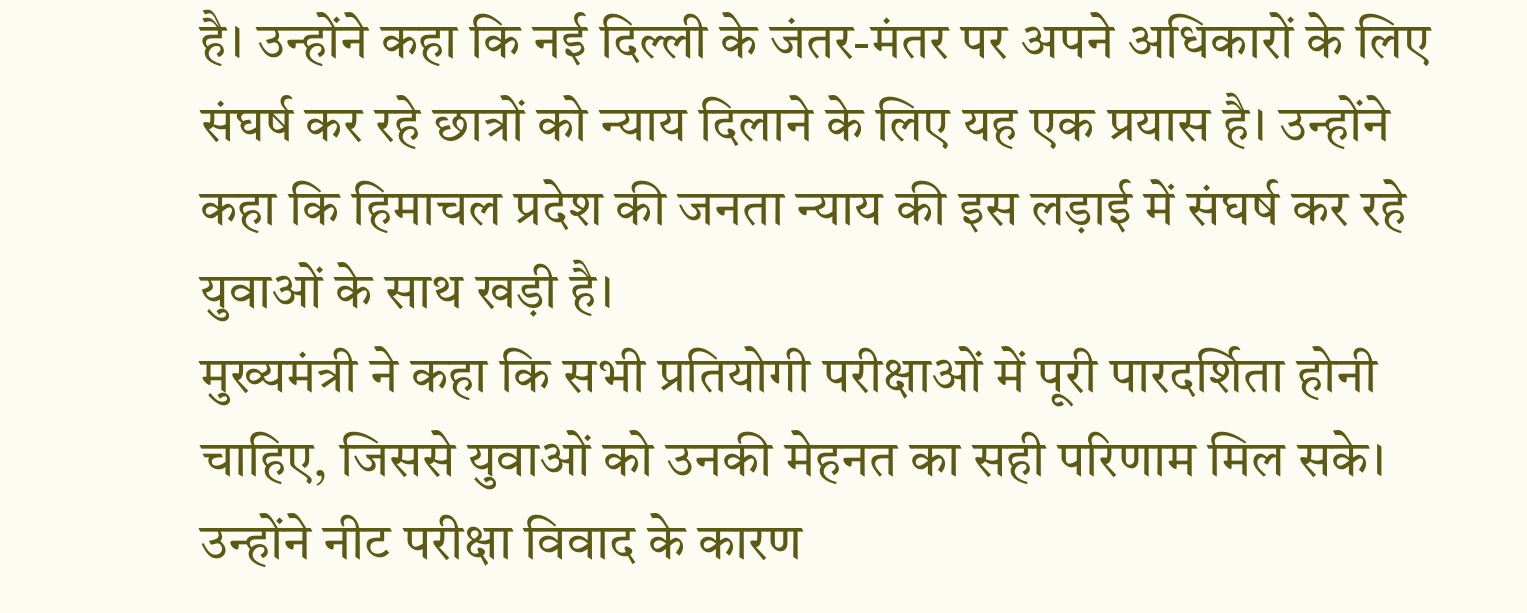है। उन्होंने कहा कि नई दिल्ली के जंतर-मंतर पर अपने अधिकारों के लिए संघर्ष कर रहे छात्रों को न्याय दिलाने के लिए यह एक प्रयास है। उन्होंने कहा कि हिमाचल प्रदेश की जनता न्याय की इस लड़ाई में संघर्ष कर रहे युवाओं के साथ खड़ी है।
मुख्यमंत्री ने कहा कि सभी प्रतियोगी परीक्षाओं में पूरी पारदर्शिता होनी चाहिए, जिससे युवाओं को उनकी मेहनत का सही परिणाम मिल सके। उन्होंने नीट परीक्षा विवाद के कारण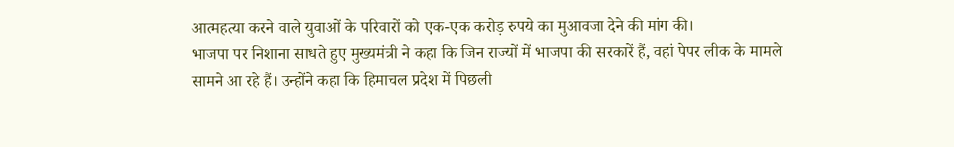आत्महत्या करने वाले युवाओं के परिवारों को एक-एक करोड़ रुपये का मुआवजा देने की मांग की।
भाजपा पर निशाना साधते हुए मुख्यमंत्री ने कहा कि जिन राज्यों में भाजपा की सरकारें हैं, वहां पेपर लीक के मामले सामने आ रहे हैं। उन्होंने कहा कि हिमाचल प्रदेश में पिछली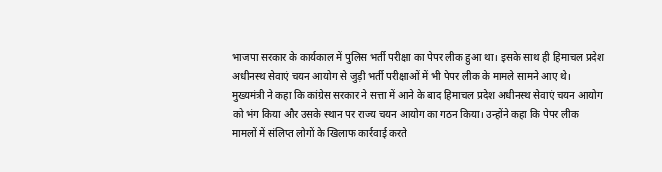भाजपा सरकार के कार्यकाल में पुलिस भर्ती परीक्षा का पेपर लीक हुआ था। इसके साथ ही हिमाचल प्रदेश अधीनस्थ सेवाएं चयन आयोग से जुड़ी भर्ती परीक्षाओं में भी पेपर लीक के मामले सामने आए थे।
मुख्यमंत्री ने कहा कि कांग्रेस सरकार ने सत्ता में आने के बाद हिमाचल प्रदेश अधीनस्थ सेवाएं चयन आयोग को भंग किया और उसके स्थान पर राज्य चयन आयोग का गठन किया। उन्होंने कहा कि पेपर लीक मामलों में संलिप्त लोगों के खिलाफ कार्रवाई करते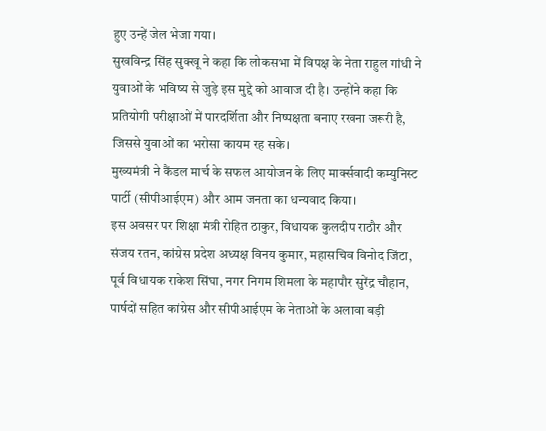हुए उन्हें जेल भेजा गया।
सुखविन्द्र सिंह सुक्खू ने कहा कि लोकसभा में विपक्ष के नेता राहुल गांधी ने युवाओं के भविष्य से जुड़े इस मुद्दे को आवाज दी है। उन्होंने कहा कि प्रतियोगी परीक्षाओं में पारदर्शिता और निष्पक्षता बनाए रखना जरूरी है, जिससे युवाओं का भरोसा कायम रह सके।
मुख्यमंत्री ने कैंडल मार्च के सफल आयोजन के लिए मार्क्सवादी कम्युनिस्ट पार्टी (सीपीआईएम) और आम जनता का धन्यवाद किया।
इस अवसर पर शिक्षा मंत्री रोहित ठाकुर, विधायक कुलदीप राठौर और संजय रतन, कांग्रेस प्रदेश अध्यक्ष विनय कुमार, महासचिव विनोद जिंटा, पूर्व विधायक राकेश सिंघा, नगर निगम शिमला के महापौर सुरेंद्र चौहान, पार्षदों सहित कांग्रेस और सीपीआईएम के नेताओं के अलावा बड़ी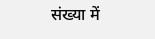संख्या में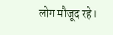लोग मौजूद रहे।